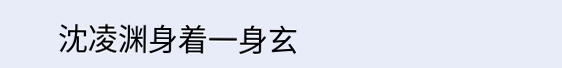沈凌渊身着一身玄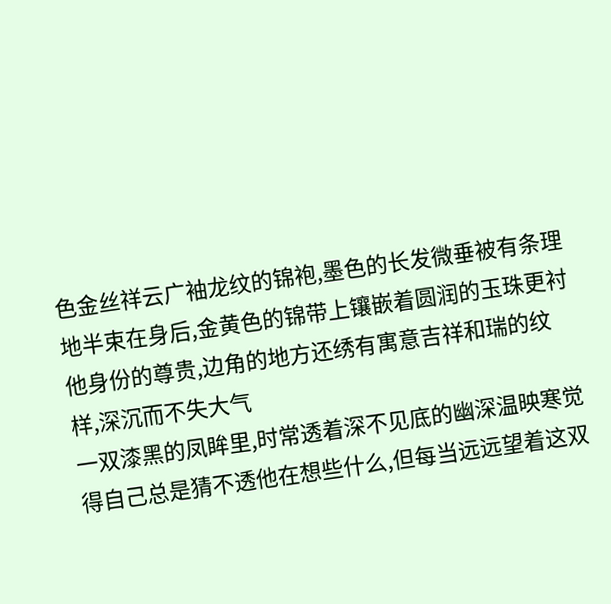色金丝祥云广袖龙纹的锦袍,墨色的长发微垂被有条理地半束在身后,金黄色的锦带上镶嵌着圆润的玉珠更衬他身份的尊贵,边角的地方还绣有寓意吉祥和瑞的纹样,深沉而不失大气
一双漆黑的凤眸里,时常透着深不见底的幽深温映寒觉得自己总是猜不透他在想些什么,但每当远远望着这双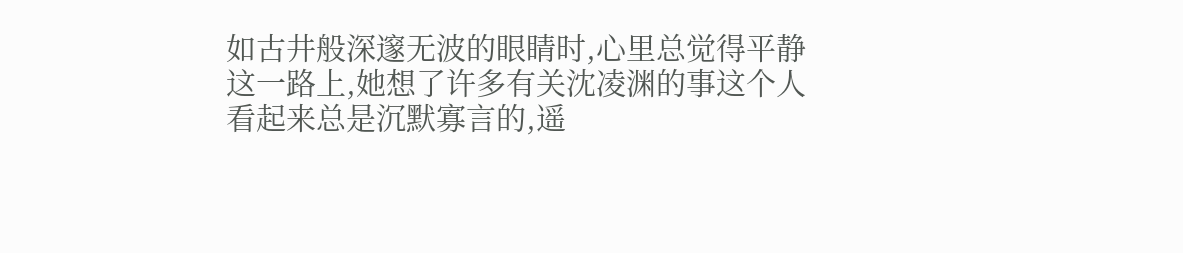如古井般深邃无波的眼睛时,心里总觉得平静
这一路上,她想了许多有关沈凌渊的事这个人看起来总是沉默寡言的,遥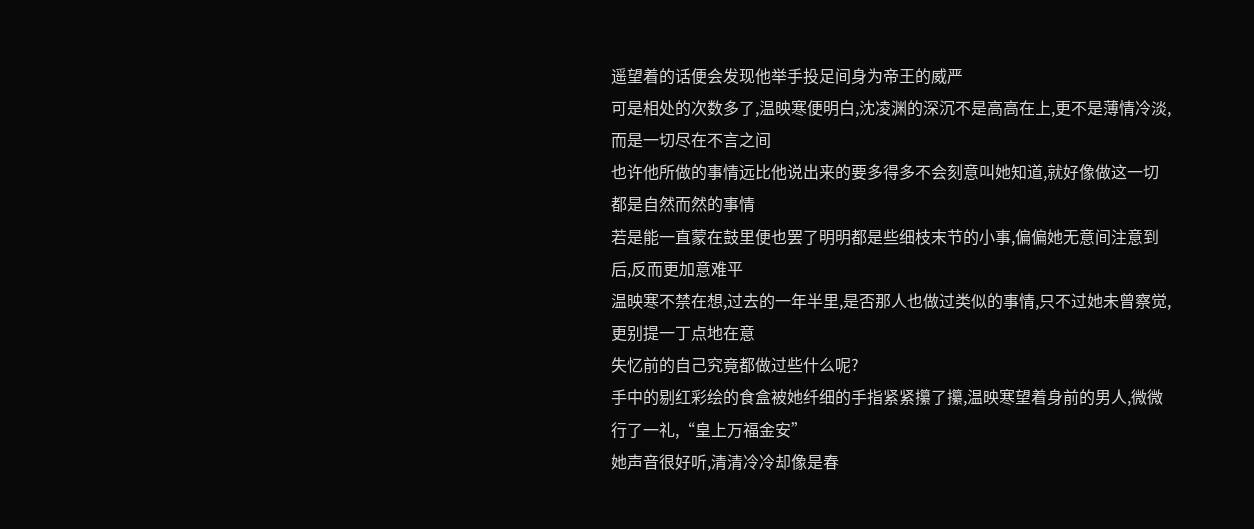遥望着的话便会发现他举手投足间身为帝王的威严
可是相处的次数多了,温映寒便明白,沈凌渊的深沉不是高高在上,更不是薄情冷淡,而是一切尽在不言之间
也许他所做的事情远比他说出来的要多得多不会刻意叫她知道,就好像做这一切都是自然而然的事情
若是能一直蒙在鼓里便也罢了明明都是些细枝末节的小事,偏偏她无意间注意到后,反而更加意难平
温映寒不禁在想,过去的一年半里,是否那人也做过类似的事情,只不过她未曾察觉,更别提一丁点地在意
失忆前的自己究竟都做过些什么呢?
手中的剔红彩绘的食盒被她纤细的手指紧紧攥了攥,温映寒望着身前的男人,微微行了一礼,“皇上万福金安”
她声音很好听,清清冷冷却像是春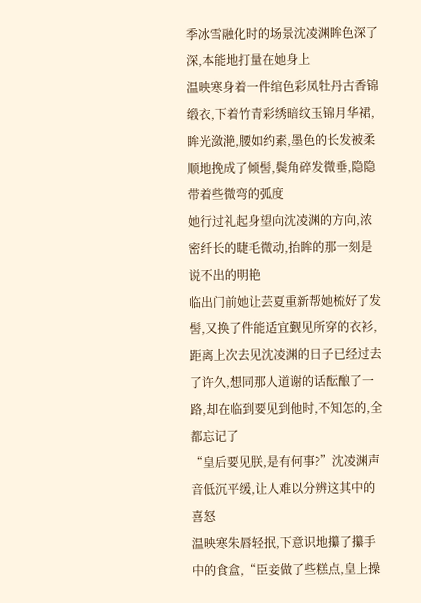季冰雪融化时的场景沈凌渊眸色深了深,本能地打量在她身上
温映寒身着一件绾色彩凤牡丹古香锦缎衣,下着竹青彩绣暗纹玉锦月华裙,眸光潋滟,腰如约素,墨色的长发被柔顺地挽成了倾髻,鬓角碎发微垂,隐隐带着些微弯的弧度
她行过礼起身望向沈凌渊的方向,浓密纤长的睫毛微动,抬眸的那一刻是说不出的明艳
临出门前她让芸夏重新帮她梳好了发髻,又换了件能适宜觐见所穿的衣衫,距离上次去见沈凌渊的日子已经过去了许久,想同那人道谢的话酝酿了一路,却在临到要见到他时,不知怎的,全都忘记了
“皇后要见朕,是有何事?”沈凌渊声音低沉平缓,让人难以分辨这其中的喜怒
温映寒朱唇轻抿,下意识地攥了攥手中的食盒,“臣妾做了些糕点,皇上操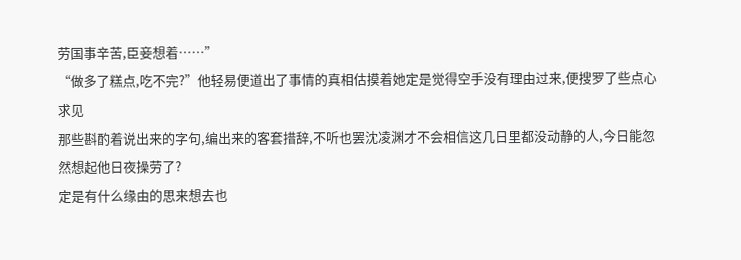劳国事辛苦,臣妾想着……”
“做多了糕点,吃不完?”他轻易便道出了事情的真相估摸着她定是觉得空手没有理由过来,便搜罗了些点心求见
那些斟酌着说出来的字句,编出来的客套措辞,不听也罢沈凌渊才不会相信这几日里都没动静的人,今日能忽然想起他日夜操劳了?
定是有什么缘由的思来想去也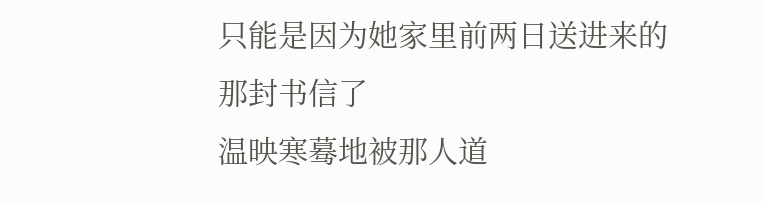只能是因为她家里前两日送进来的那封书信了
温映寒蓦地被那人道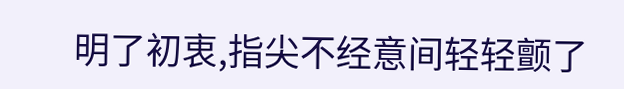明了初衷,指尖不经意间轻轻颤了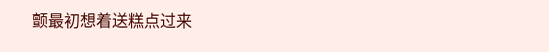颤最初想着送糕点过来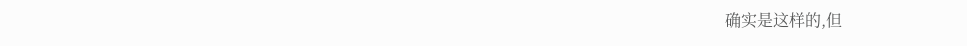确实是这样的,但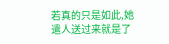若真的只是如此,她遣人送过来就是了